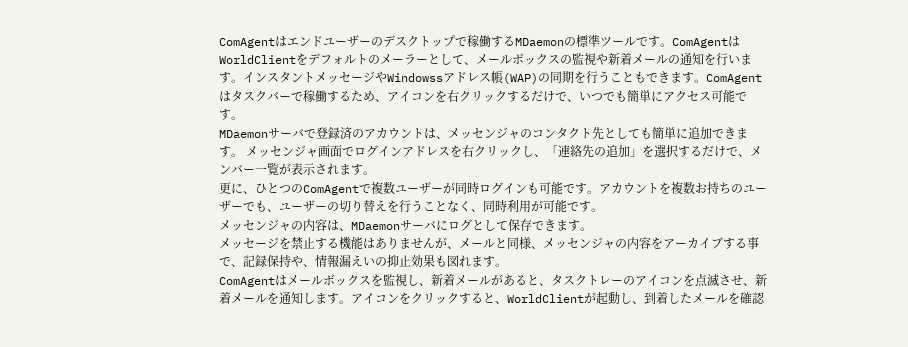ComAgentはエンドユーザーのデスクトップで稼働するMDaemonの標準ツールです。ComAgentはWorldClientをデフォルトのメーラーとして、メールボックスの監視や新着メールの通知を行います。インスタントメッセージやWindowssアドレス帳(WAP)の同期を行うこともできます。ComAgentはタスクバーで稼働するため、アイコンを右クリックするだけで、いつでも簡単にアクセス可能です。
MDaemonサーバで登録済のアカウントは、メッセンジャのコンタクト先としても簡単に追加できます。 メッセンジャ画面でログインアドレスを右クリックし、「連絡先の追加」を選択するだけで、メンバー一覧が表示されます。
更に、ひとつのComAgentで複数ユーザーが同時ログインも可能です。アカウントを複数お持ちのユーザーでも、ユーザーの切り替えを行うことなく、同時利用が可能です。
メッセンジャの内容は、MDaemonサーバにログとして保存できます。
メッセージを禁止する機能はありませんが、メールと同様、メッセンジャの内容をアーカイブする事で、記録保持や、情報漏えいの抑止効果も図れます。
ComAgentはメールボックスを監視し、新着メールがあると、タスクトレーのアイコンを点滅させ、新着メールを通知します。アイコンをクリックすると、WorldClientが起動し、到着したメールを確認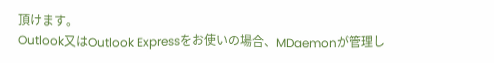頂けます。
Outlook又はOutlook Expressをお使いの場合、MDaemonが管理し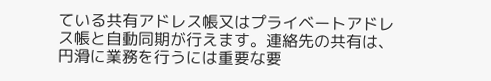ている共有アドレス帳又はプライベートアドレス帳と自動同期が行えます。連絡先の共有は、円滑に業務を行うには重要な要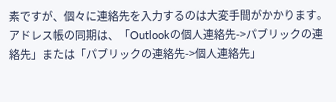素ですが、個々に連絡先を入力するのは大変手間がかかります。アドレス帳の同期は、「Outlookの個人連絡先->パブリックの連絡先」または「パブリックの連絡先->個人連絡先」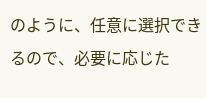のように、任意に選択できるので、必要に応じた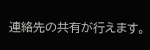連絡先の共有が行えます。